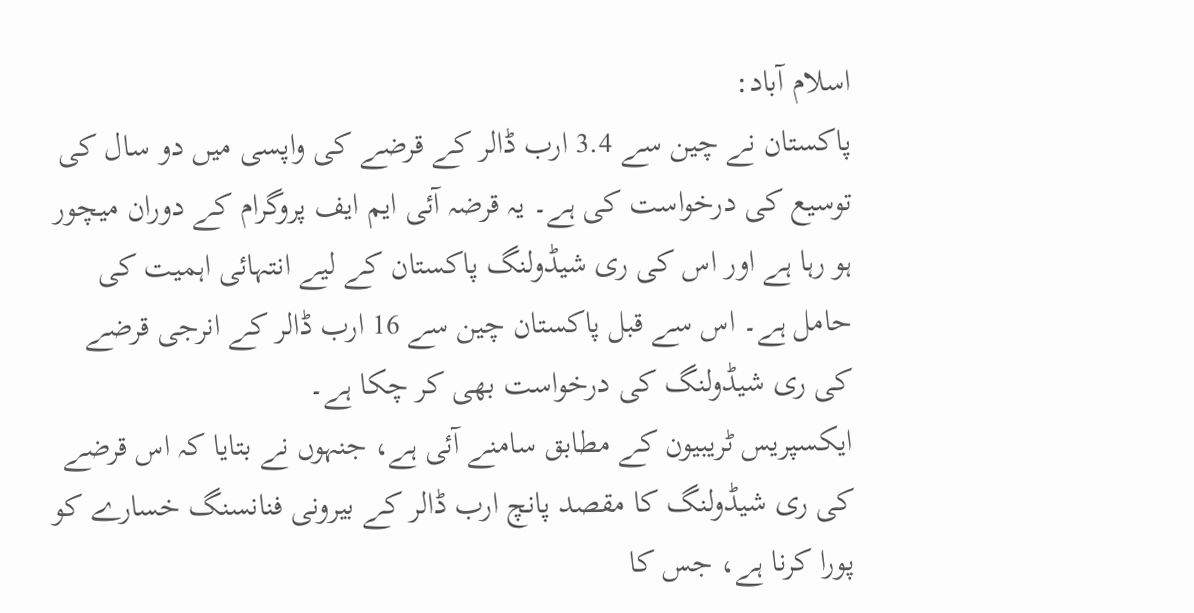اسلام آباد:
پاکستان نے چین سے 3.4 ارب ڈالر کے قرضے کی واپسی میں دو سال کی توسیع کی درخواست کی ہے۔ یہ قرضہ آئی ایم ایف پروگرام کے دوران میچور ہو رہا ہے اور اس کی ری شیڈولنگ پاکستان کے لیے انتہائی اہمیت کی حامل ہے۔ اس سے قبل پاکستان چین سے 16 ارب ڈالر کے انرجی قرضے کی ری شیڈولنگ کی درخواست بھی کر چکا ہے۔
ایکسپریس ٹریبیون کے مطابق سامنے آئی ہے، جنہوں نے بتایا کہ اس قرضے کی ری شیڈولنگ کا مقصد پانچ ارب ڈالر کے بیرونی فنانسنگ خسارے کو پورا کرنا ہے، جس کا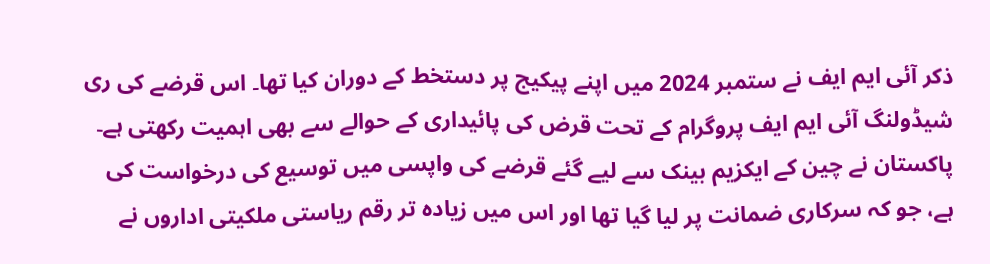ذکر آئی ایم ایف نے ستمبر 2024 میں اپنے پیکیج پر دستخط کے دوران کیا تھا۔ اس قرضے کی ری شیڈولنگ آئی ایم ایف پروگرام کے تحت قرض کی پائیداری کے حوالے سے بھی اہمیت رکھتی ہے۔
پاکستان نے چین کے ایکزیم بینک سے لیے گئے قرضے کی واپسی میں توسیع کی درخواست کی ہے، جو کہ سرکاری ضمانت پر لیا گیا تھا اور اس میں زیادہ تر رقم ریاستی ملکیتی اداروں نے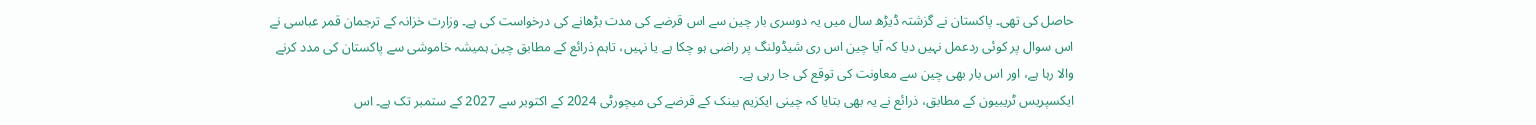حاصل کی تھی۔ پاکستان نے گزشتہ ڈیڑھ سال میں یہ دوسری بار چین سے اس قرضے کی مدت بڑھانے کی درخواست کی ہے۔ وزارت خزانہ کے ترجمان قمر عباسی نے اس سوال پر کوئی ردعمل نہیں دیا کہ آیا چین اس ری شیڈولنگ پر راضی ہو چکا ہے یا نہیں، تاہم ذرائع کے مطابق چین ہمیشہ خاموشی سے پاکستان کی مدد کرنے والا رہا ہے، اور اس بار بھی چین سے معاونت کی توقع کی جا رہی ہے۔
ایکسپریس ٹریبیون کے مطابق، ذرائع نے یہ بھی بتایا کہ چینی ایکزیم بینک کے قرضے کی میچورٹی 2024 کے اکتوبر سے 2027 کے ستمبر تک ہے۔ اس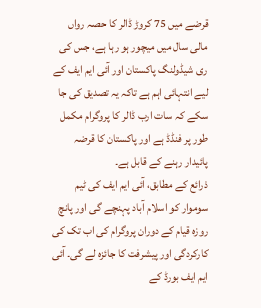قرضے میں 75 کروڑ ڈالر کا حصہ رواں مالی سال میں میچور ہو رہا ہے، جس کی ری شیڈولنگ پاکستان اور آئی ایم ایف کے لیے انتہائی اہم ہے تاکہ یہ تصدیق کی جا سکے کہ سات ارب ڈالر کا پروگرام مکمل طور پر فنڈڈ ہے اور پاکستان کا قرضہ پائیدار رہنے کے قابل ہے۔
ذرائع کے مطابق، آئی ایم ایف کی ٹیم سوموار کو اسلام آباد پہنچے گی اور پانچ روزہ قیام کے دوران پروگرام کی اب تک کی کارکردگی اور پیشرفت کا جائزہ لے گی۔ آئی ایم ایف بورڈ کے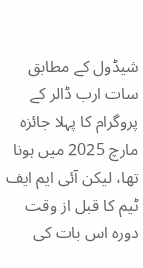شیڈول کے مطابق سات ارب ڈالر کے پروگرام کا پہلا جائزہ مارچ 2025 میں ہونا تھا، لیکن آئی ایم ایف ٹیم کا قبل از وقت دورہ اس بات کی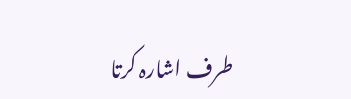طرف اشارہ کرتا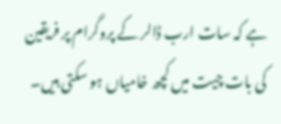ہے کہ سات ارب ڈالر کے پروگرام پر فریقین کی بات چیت میں کچھ خامیاں ہو سکتی ہیں۔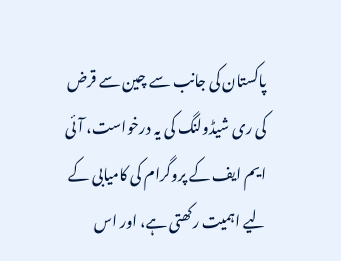پاکستان کی جانب سے چین سے قرض کی ری شیڈولنگ کی یہ درخواست، آئی ایم ایف کے پروگرام کی کامیابی کے لیے اہمیت رکھتی ہے، اور اس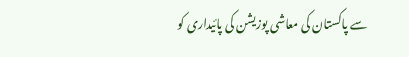سے پاکستان کی معاشی پوزیشن کی پائیداری کو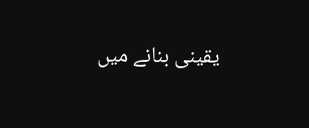یقینی بنانے میں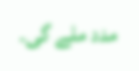مدد ملے گی۔